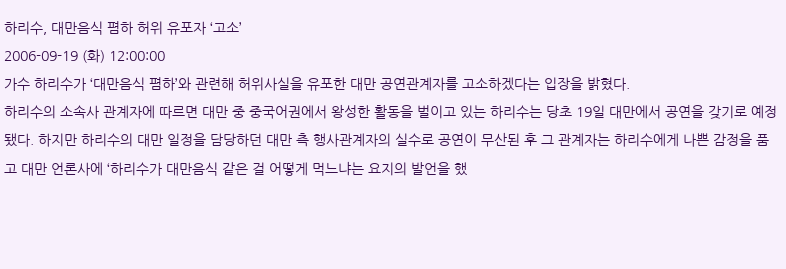하리수, 대만음식 폄하 허위 유포자 ‘고소’
2006-09-19 (화) 12:00:00
가수 하리수가 ‘대만음식 폄하’와 관련해 허위사실을 유포한 대만 공연관계자를 고소하겠다는 입장을 밝혔다.
하리수의 소속사 관계자에 따르면 대만 중 중국어권에서 왕성한 활동을 벌이고 있는 하리수는 당초 19일 대만에서 공연을 갖기로 예정됐다. 하지만 하리수의 대만 일정을 담당하던 대만 측 행사관계자의 실수로 공연이 무산된 후 그 관계자는 하리수에게 나쁜 감정을 품고 대만 언론사에 ‘하리수가 대만음식 같은 걸 어떻게 먹느냐는 요지의 발언을 했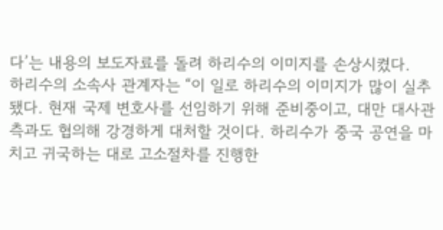다’는 내용의 보도자료를 돌려 하리수의 이미지를 손상시켰다.
하리수의 소속사 관계자는 “이 일로 하리수의 이미지가 많이 실추됐다. 현재 국제 변호사를 선임하기 위해 준비중이고, 대만 대사관 측과도 협의해 강경하게 대처할 것이다. 하리수가 중국 공연을 마치고 귀국하는 대로 고소절차를 진행한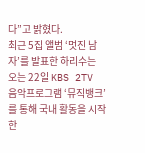다”고 밝혔다.
최근 5집 앨범 ‘멋진 남자’를 발표한 하리수는 오는 22일 KBS 2TV 음악프로그램 ‘뮤직뱅크’를 통해 국내 활동을 시작한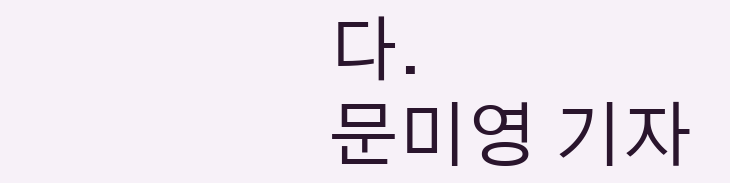다.
문미영 기자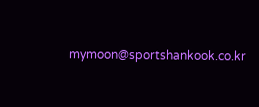mymoon@sportshankook.co.kr